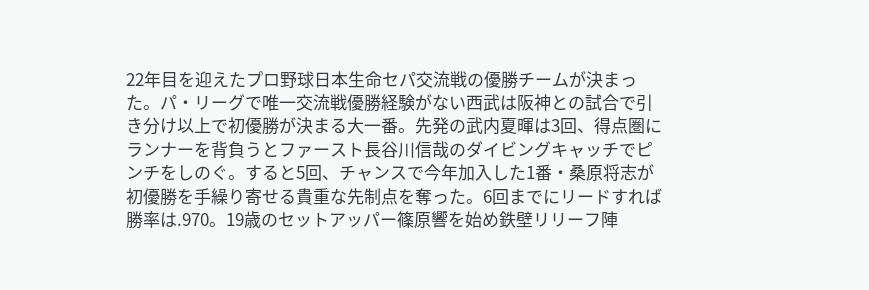22年目を迎えたプロ野球日本生命セパ交流戦の優勝チームが決まった。パ・リーグで唯一交流戦優勝経験がない西武は阪神との試合で引き分け以上で初優勝が決まる大一番。先発の武内夏暉は3回、得点圏にランナーを背負うとファースト長谷川信哉のダイビングキャッチでピンチをしのぐ。すると5回、チャンスで今年加入した1番・桑原将志が初優勝を手繰り寄せる貴重な先制点を奪った。6回までにリードすれば勝率は.970。19歳のセットアッパー篠原響を始め鉄壁リリーフ陣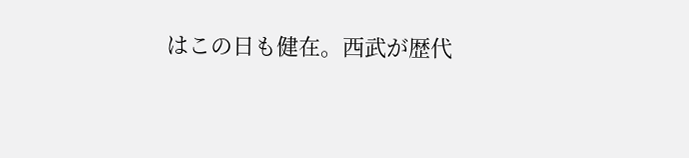はこの日も健在。西武が歴代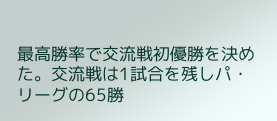最高勝率で交流戦初優勝を決めた。交流戦は1試合を残しパ・リーグの65勝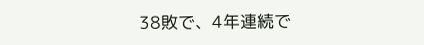38敗で、4年連続で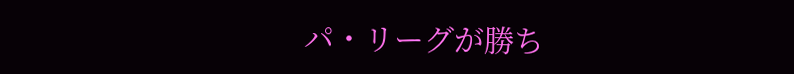パ・リーグが勝ち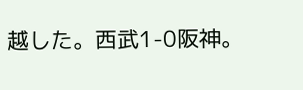越した。西武1-0阪神。